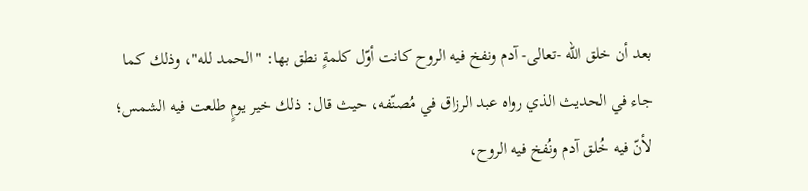بعد أن خلق الله -تعالى- آدم ونفخ فيه الروح كانت أوّل كلمةٍ نطق بها: "الحمد لله"، وذلك كما جاء في الحديث الذي رواه عبد الرزاق في مُصنّفه، حيث قال: ذلك خير يومٍ طلعت فيه الشمس؛ لأنّ فيه خُلق آدم ونُفخ فيه الروح،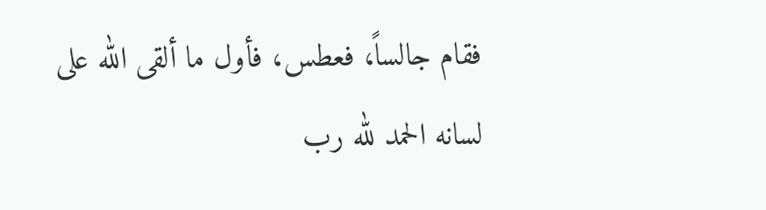فقام جالساً، فعطس، فأول ما ألقى الله على لسانه الحمد لله رب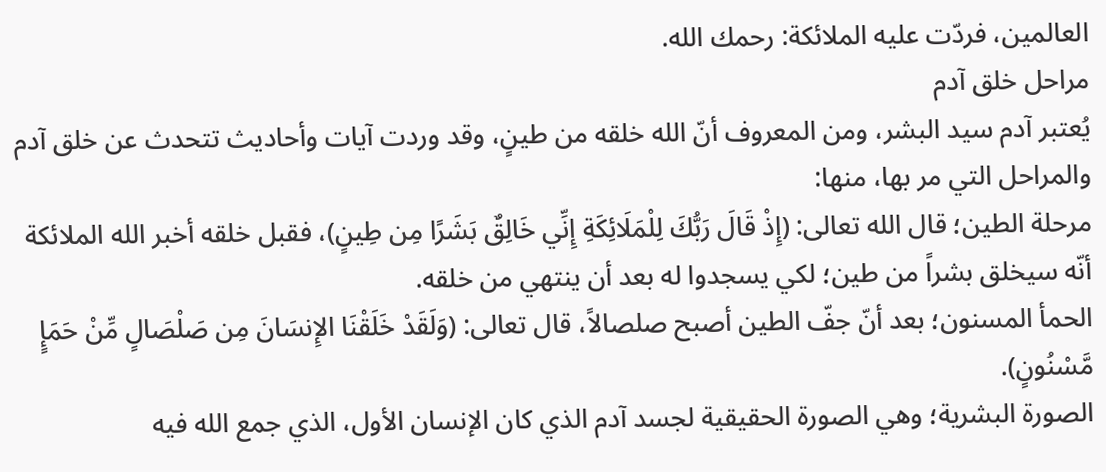العالمين، فردّت عليه الملائكة: رحمك الله.
مراحل خلق آدم
يُعتبر آدم سيد البشر، ومن المعروف أنّ الله خلقه من طينٍ، وقد وردت آيات وأحاديث تتحدث عن خلق آدم والمراحل التي مر بها، منها:
مرحلة الطين؛ قال الله تعالى: (إِذْ قَالَ رَبُّكَ لِلْمَلَائِكَةِ إِنِّي خَالِقٌ بَشَرًا مِن طِينٍ)، فقبل خلقه أخبر الله الملائكة أنّه سيخلق بشراً من طين؛ لكي يسجدوا له بعد أن ينتهي من خلقه.
الحمأ المسنون؛ بعد أنّ جفّ الطين أصبح صلصالاً، قال تعالى: (وَلَقَدْ خَلَقْنَا الإِنسَانَ مِن صَلْصَالٍ مِّنْ حَمَإٍ مَّسْنُونٍ).
الصورة البشرية؛ وهي الصورة الحقيقية لجسد آدم الذي كان الإنسان الأول، الذي جمع الله فيه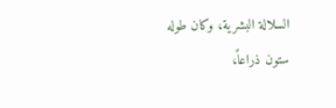السلالة البشرية، وكان طوله ستون ذراعاً،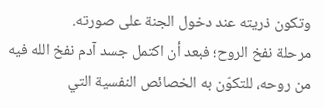وتكون ذريته عند دخول الجنة على صورته.
مرحلة نفخ الروح؛ فبعد أن اكتمل جسد آدم نفخ الله فيه من روحه، للتكوّن به الخصائص النفسية التي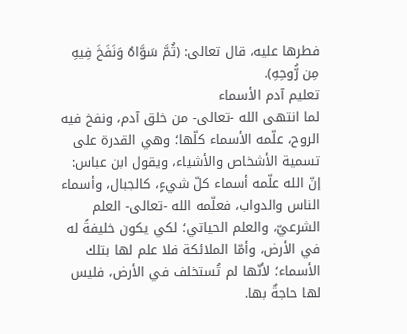فطرها عليه، قال تعالى: (ثُمَّ سَوَّاهُ وَنَفَخَ فِيهِ مِن رُّوحِهِ).
تعليم آدم الأسماء
لما انتهى الله -تعالى- من خلق آدم، ونفخ فيه الروح، علّمه الأسماء كلّها؛ وهي القدرة على تسمية الأشخاص والأشياء، ويقول ابن عباس: إنّ الله علّمه أسماء كلّ شيءٍ، كالجبال، وأسماء الناس والدواب، فعلّمه الله -تعالى- العلم الشرعيّ، والعلم الحياتي؛ لكي يكون خليفةً له في الأرض، وأمّا الملائكة فلا علم لها بتلك الأسماء؛ لأنّها لم تُستخلف في الأرض، فليس لها حاجةٌ بها.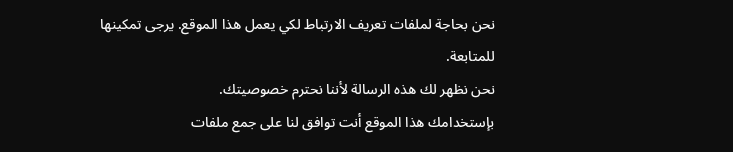نحن بحاجة لملفات تعريف الارتباط لكي يعمل هذا الموقع. يرجى تمكينها للمتابعة.
نحن نظهر لك هذه الرسالة لأننا نحترم خصوصيتك.
بإستخدامك هذا الموقع أنت توافق لنا على جمع ملفات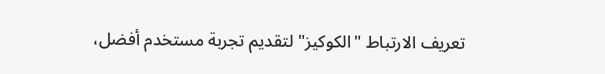تعريف الارتباط "الكوكيز" لتقديم تجربة مستخدم أفضل،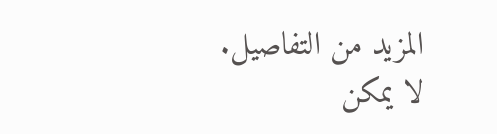المزيد من التفاصيل.
لا يمكن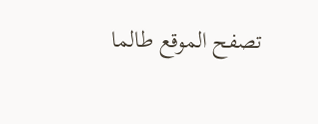تصفح الموقع طالما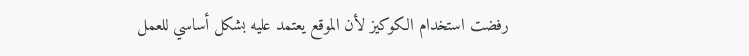رفضت استخدام الكوكيز لأن الموقع يعتمد عليه بشكل أساسي للعمل